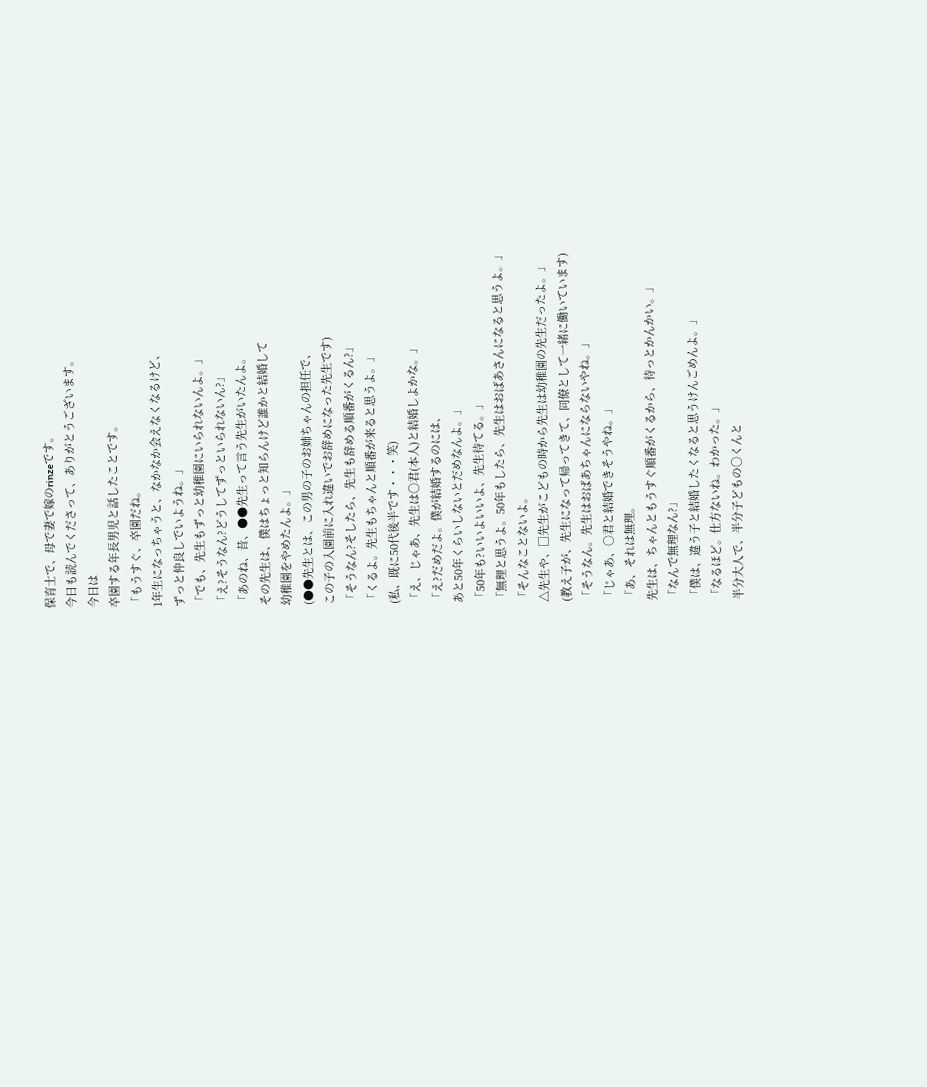保育士で、母で妻で嫁のrinzeです。
今日も読んでくださって、ありがとうございます。
今日は
卒園する年長男児と話したことです。
「もうすぐ、卒園だね。
1年生になっちゃうと、なかなか会えなくなるけど、
ずっと仲良しでいようね。」
「でも、先生もずっと幼稚園にいられないんよ。」
「え?そうなん?どうしてずっといられないん?」
「あのね、昔、●●先生って言う先生がいたんよ。
その先生は、僕はちょっと知らんけど誰かと結婚して
幼稚園をやめたんよ。」
(●●先生とは、この男の子のお姉ちゃんの担任で、
この子の入園前に入れ違いでお辞めになった先生です)
「そうなん?そしたら、先生も辞める順番がくるん?」
「くるよ。先生もちゃんと順番が来ると思うよ。」
(私、既に50代後半です・・・笑)
「え、じゃあ、先生は○君(本人)と結婚しよかな。」
「え?だめだよ。僕が結婚するのには、
あと50年くらいしないとだめなんよ。」
「50年も?いいよいいよ、先生待てる。」
「無理と思うよ。50年もしたら、先生はおばあさんになると思うよ。」
「そんなことないよ。
△先生や、□先生がこどもの時から先生は幼稚園の先生だったよ。」
(教え子が、先生になって帰ってきて、同僚として一緒に働いています)
「そうなん。先生はおばあちゃんにならないやね。」
「じゃあ、○君と結婚できそうやね。」
「あ、それは無理。
先生は、ちゃんともうすぐ順番がくるから、待っとかんかい。」
「なんで無理なん?」
「僕は、違う子と結婚したくなると思うけんごめんよ。」
「なるほど。仕方ないね。わかった。」
半分大人で、半分子どもの○くんと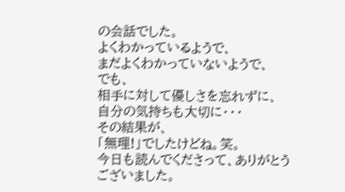の会話でした。
よくわかっているようで、
まだよくわかっていないようで、
でも、
相手に対して優しさを忘れずに、
自分の気持ちも大切に・・・
その結果が、
「無理!」でしたけどね。笑。
今日も読んでくださって、ありがとうございました。